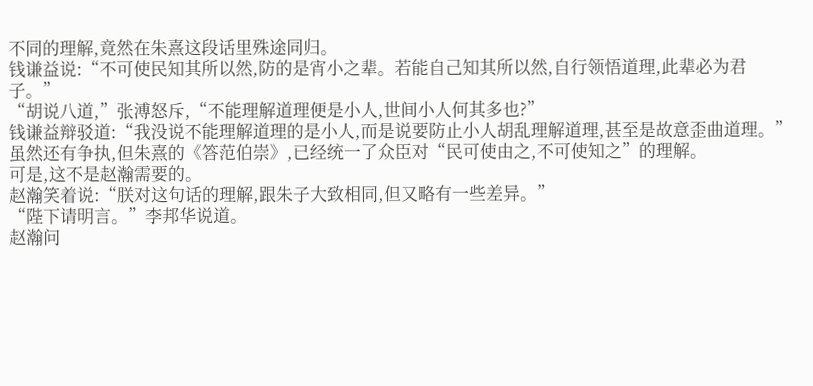不同的理解,竟然在朱熹这段话里殊途同归。
钱谦益说:“不可使民知其所以然,防的是宵小之辈。若能自己知其所以然,自行领悟道理,此辈必为君子。”
“胡说八道,”张溥怒斥,“不能理解道理便是小人,世间小人何其多也?”
钱谦益辩驳道:“我没说不能理解道理的是小人,而是说要防止小人胡乱理解道理,甚至是故意歪曲道理。”
虽然还有争执,但朱熹的《答范伯崇》,已经统一了众臣对“民可使由之,不可使知之”的理解。
可是,这不是赵瀚需要的。
赵瀚笑着说:“朕对这句话的理解,跟朱子大致相同,但又略有一些差异。”
“陛下请明言。”李邦华说道。
赵瀚问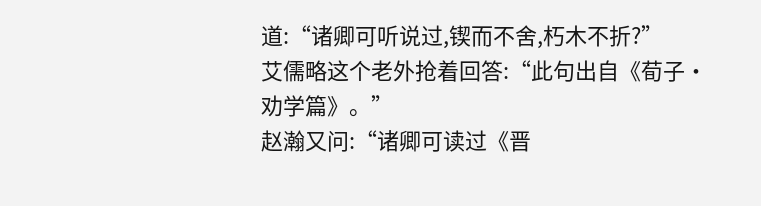道:“诸卿可听说过,锲而不舍,朽木不折?”
艾儒略这个老外抢着回答:“此句出自《荀子·劝学篇》。”
赵瀚又问:“诸卿可读过《晋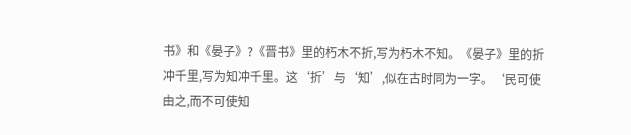书》和《晏子》?《晋书》里的朽木不折,写为朽木不知。《晏子》里的折冲千里,写为知冲千里。这‘折’与‘知’,似在古时同为一字。‘民可使由之,而不可使知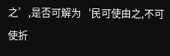之’,是否可解为‘民可使由之,不可使折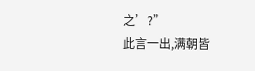之’?”
此言一出,满朝皆